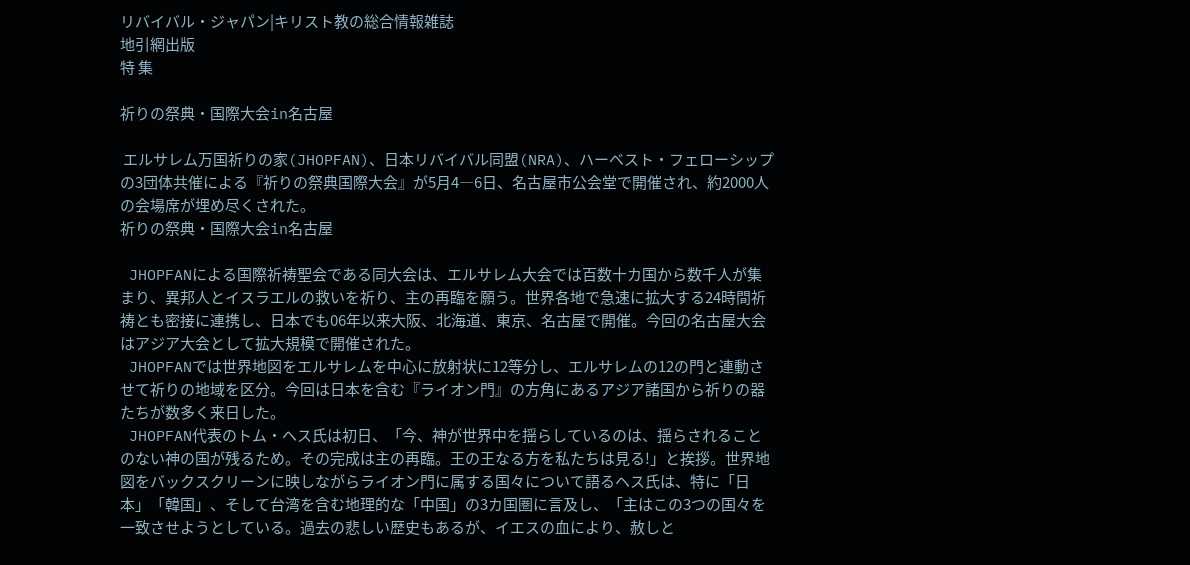リバイバル・ジャパン|キリスト教の総合情報雑誌
地引網出版
特 集

祈りの祭典・国際大会in名古屋

 エルサレム万国祈りの家(JHOPFAN)、日本リバイバル同盟(NRA)、ハーベスト・フェローシップの3団体共催による『祈りの祭典国際大会』が5月4―6日、名古屋市公会堂で開催され、約2000人の会場席が埋め尽くされた。
祈りの祭典・国際大会in名古屋

 JHOPFANによる国際祈祷聖会である同大会は、エルサレム大会では百数十カ国から数千人が集まり、異邦人とイスラエルの救いを祈り、主の再臨を願う。世界各地で急速に拡大する24時間祈祷とも密接に連携し、日本でも06年以来大阪、北海道、東京、名古屋で開催。今回の名古屋大会はアジア大会として拡大規模で開催された。
 JHOPFANでは世界地図をエルサレムを中心に放射状に12等分し、エルサレムの12の門と連動させて祈りの地域を区分。今回は日本を含む『ライオン門』の方角にあるアジア諸国から祈りの器たちが数多く来日した。
 JHOPFAN代表のトム・ヘス氏は初日、「今、神が世界中を揺らしているのは、揺らされることのない神の国が残るため。その完成は主の再臨。王の王なる方を私たちは見る!」と挨拶。世界地図をバックスクリーンに映しながらライオン門に属する国々について語るヘス氏は、特に「日本」「韓国」、そして台湾を含む地理的な「中国」の3カ国圏に言及し、「主はこの3つの国々を一致させようとしている。過去の悲しい歴史もあるが、イエスの血により、赦しと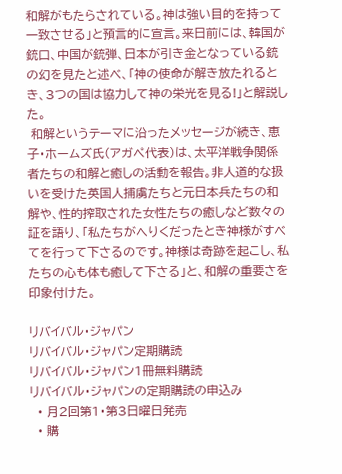和解がもたらされている。神は強い目的を持って一致させる」と預言的に宣言。来日前には、韓国が銃口、中国が銃弾、日本が引き金となっている銃の幻を見たと述べ、「神の使命が解き放たれるとき、3つの国は協力して神の栄光を見る!」と解説した。
 和解というテーマに沿ったメッセージが続き、恵子・ホームズ氏(アガペ代表)は、太平洋戦争関係者たちの和解と癒しの活動を報告。非人道的な扱いを受けた英国人捕虜たちと元日本兵たちの和解や、性的搾取された女性たちの癒しなど数々の証を語り、「私たちがへりくだったとき神様がすべてを行って下さるのです。神様は奇跡を起こし、私たちの心も体も癒して下さる」と、和解の重要さを印象付けた。

リバイバル・ジャパン
リバイバル・ジャパン定期購読
リバイバル・ジャパン1冊無料購読
リバイバル・ジャパンの定期購読の申込み
  • 月2回第1・第3日曜日発売
  • 購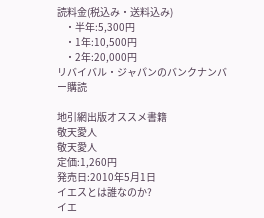読料金(税込み・送料込み)
    ・半年:5,300円
    ・1年:10,500円
    ・2年:20,000円
リバイバル・ジャパンのバンクナンバー購読

地引網出版オススメ書籍
敬天愛人
敬天愛人
定価:1,260円
発売日:2010年5月1日
イエスとは誰なのか?
イエ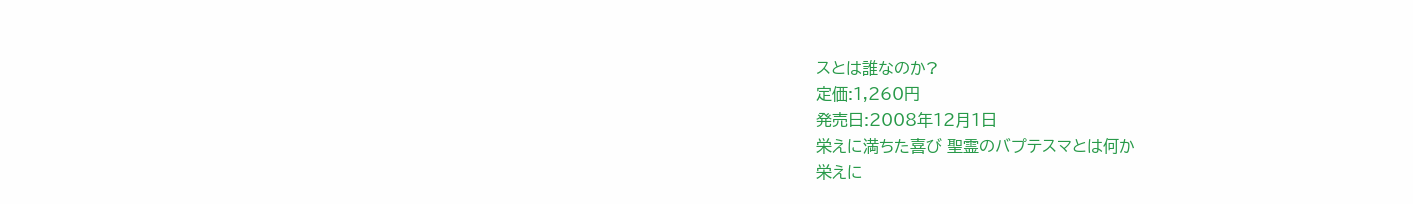スとは誰なのか?
定価:1,260円
発売日:2008年12月1日
栄えに満ちた喜び 聖霊のバプテスマとは何か
栄えに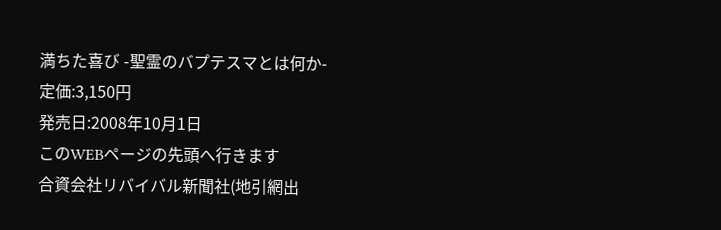満ちた喜び -聖霊のバプテスマとは何か-
定価:3,150円
発売日:2008年10月1日
このWEBページの先頭へ行きます
合資会社リバイバル新聞社(地引網出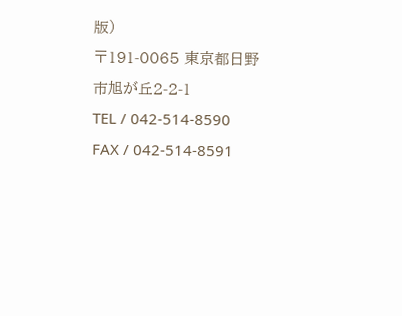版)
〒191-0065 東京都日野市旭が丘2-2-1
TEL / 042-514-8590 FAX / 042-514-8591